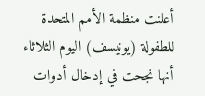أعلنت منظمة الأمم المتحدة للطفولة (يونيسف) اليوم الثلاثاء أنها نجحت في إدخال أدوات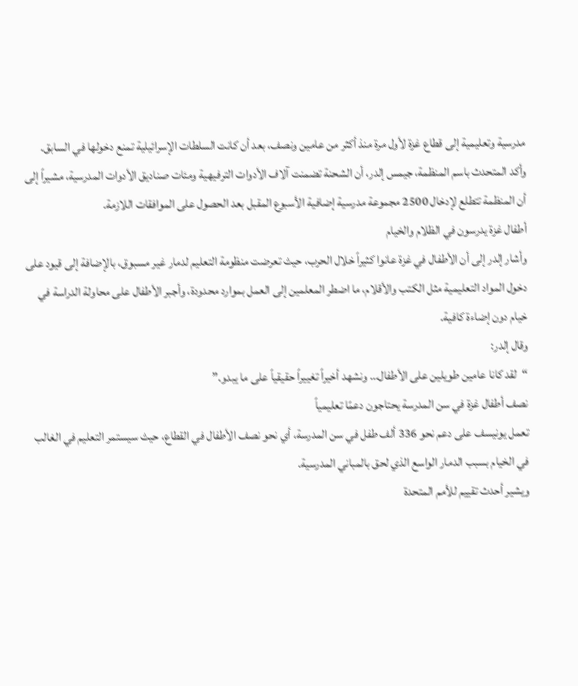مدرسية وتعليمية إلى قطاع غزة لأول مرة منذ أكثر من عامين ونصف، بعد أن كانت السلطات الإسرائيلية تمنع دخولها في السابق.
وأكد المتحدث باسم المنظمة، جيمس إلدر، أن الشحنة تضمنت آلاف الأدوات الترفيهية ومئات صناديق الأدوات المدرسية، مشيراً إلى أن المنظمة تتطلع لإدخال 2500 مجموعة مدرسية إضافية الأسبوع المقبل بعد الحصول على الموافقات اللازمة.
أطفال غزة يدرسون في الظلام والخيام
وأشار إلدر إلى أن الأطفال في غزة عانوا كثيراً خلال الحرب، حيث تعرضت منظومة التعليم لدمار غير مسبوق، بالإضافة إلى قيود على دخول المواد التعليمية مثل الكتب والأقلام، ما اضطر المعلمين إلى العمل بموارد محدودة، وأجبر الأطفال على محاولة الدراسة في خيام دون إضاءة كافية.
وقال إلدر:
“لقد كانا عامين طويلين على الأطفال… ونشهد أخيراً تغييراً حقيقياً على ما يبدو.”
نصف أطفال غزة في سن المدرسة يحتاجون دعمًا تعليمياً
تعمل يونيسف على دعم نحو 336 ألف طفل في سن المدرسة، أي نحو نصف الأطفال في القطاع، حيث سيستمر التعليم في الغالب في الخيام بسبب الدمار الواسع الذي لحق بالمباني المدرسية.
ويشير أحدث تقييم للأمم المتحدة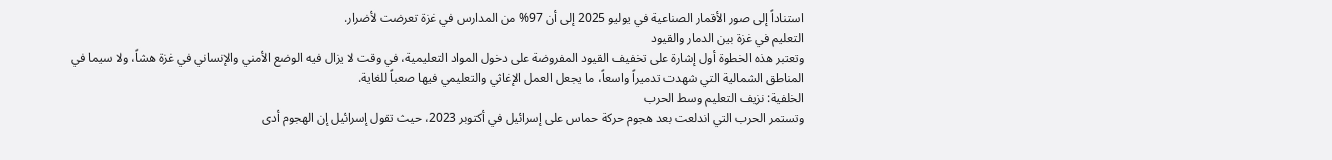استناداً إلى صور الأقمار الصناعية في يوليو 2025 إلى أن 97% من المدارس في غزة تعرضت لأضرار.
التعليم في غزة بين الدمار والقيود
وتعتبر هذه الخطوة أول إشارة على تخفيف القيود المفروضة على دخول المواد التعليمية، في وقت لا يزال فيه الوضع الأمني والإنساني في غزة هشاً، ولا سيما في المناطق الشمالية التي شهدت تدميراً واسعاً، ما يجعل العمل الإغاثي والتعليمي فيها صعباً للغاية.
الخلفية: نزيف التعليم وسط الحرب
وتستمر الحرب التي اندلعت بعد هجوم حركة حماس على إسرائيل في أكتوبر 2023، حيث تقول إسرائيل إن الهجوم أدى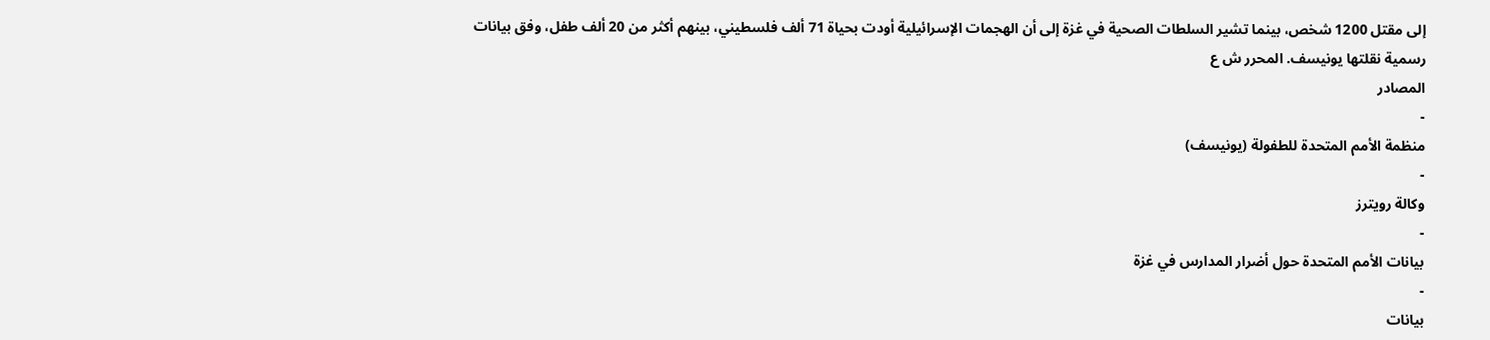إلى مقتل 1200 شخص، بينما تشير السلطات الصحية في غزة إلى أن الهجمات الإسرائيلية أودت بحياة 71 ألف فلسطيني، بينهم أكثر من 20 ألف طفل، وفق بيانات رسمية نقلتها يونيسف. المحرر ش ع
المصادر
-
منظمة الأمم المتحدة للطفولة (يونيسف)
-
وكالة رويترز
-
بيانات الأمم المتحدة حول أضرار المدارس في غزة
-
بيانات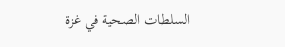السلطات الصحية في غزة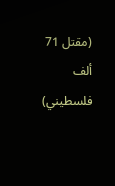(مقتل 71 ألف فلسطيني)